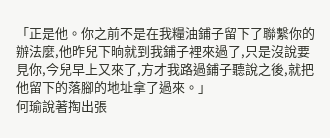「正是他。你之前不是在我糧油鋪子留下了聯繫你的辦法麼,他昨兒下晌就到我鋪子裡來過了,只是沒說要見你,今兒早上又來了,方才我路過鋪子聽說之後,就把他留下的落腳的地址拿了過來。」
何瑜說著掏出張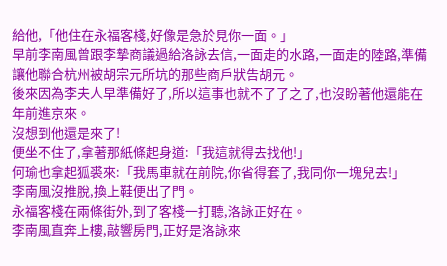給他,「他住在永福客棧,好像是急於見你一面。」
早前李南風曾跟李摯商議過給洛詠去信,一面走的水路,一面走的陸路,準備讓他聯合杭州被胡宗元所坑的那些商戶狀告胡元。
後來因為李夫人早準備好了,所以這事也就不了了之了,也沒盼著他還能在年前進京來。
沒想到他還是來了!
便坐不住了,拿著那紙條起身道:「我這就得去找他!」
何瑜也拿起狐裘來:「我馬車就在前院,你省得套了,我同你一塊兒去!」
李南風沒推脫,換上鞋便出了門。
永福客棧在兩條街外,到了客棧一打聽,洛詠正好在。
李南風直奔上樓,敲響房門,正好是洛詠來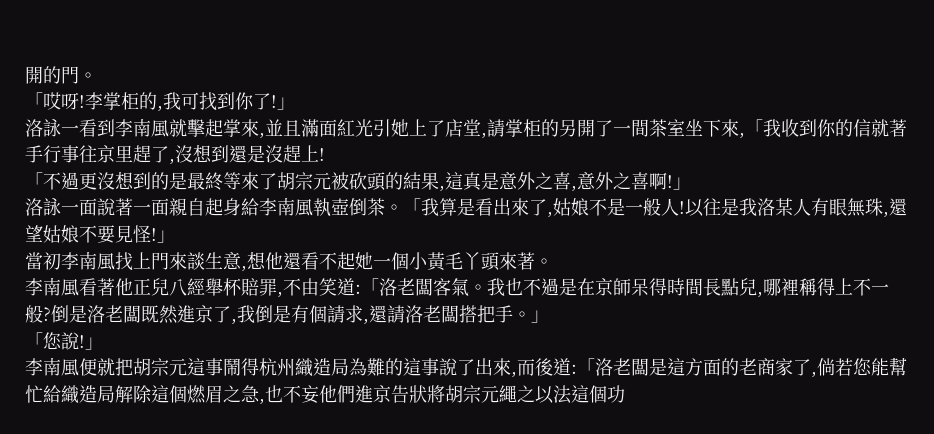開的門。
「哎呀!李掌柜的,我可找到你了!」
洛詠一看到李南風就擊起掌來,並且滿面紅光引她上了店堂,請掌柜的另開了一間茶室坐下來,「我收到你的信就著手行事往京里趕了,沒想到還是沒趕上!
「不過更沒想到的是最終等來了胡宗元被砍頭的結果,這真是意外之喜,意外之喜啊!」
洛詠一面說著一面親自起身給李南風執壺倒茶。「我算是看出來了,姑娘不是一般人!以往是我洛某人有眼無珠,還望姑娘不要見怪!」
當初李南風找上門來談生意,想他還看不起她一個小黃毛丫頭來著。
李南風看著他正兒八經舉杯賠罪,不由笑道:「洛老闆客氣。我也不過是在京師呆得時間長點兒,哪裡稱得上不一般?倒是洛老闆既然進京了,我倒是有個請求,還請洛老闆搭把手。」
「您說!」
李南風便就把胡宗元這事鬧得杭州織造局為難的這事說了出來,而後道:「洛老闆是這方面的老商家了,倘若您能幫忙給織造局解除這個燃眉之急,也不妄他們進京告狀將胡宗元繩之以法這個功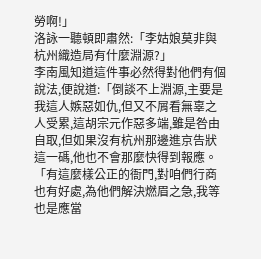勞啊!」
洛詠一聽頓即肅然:「李姑娘莫非與杭州織造局有什麼淵源?」
李南風知道這件事必然得對他們有個說法,便說道:「倒談不上淵源,主要是我這人嫉惡如仇,但又不屑看無辜之人受累,這胡宗元作惡多端,雖是咎由自取,但如果沒有杭州那邊進京告狀這一碼,他也不會那麼快得到報應。
「有這麼樣公正的衙門,對咱們行商也有好處,為他們解決燃眉之急,我等也是應當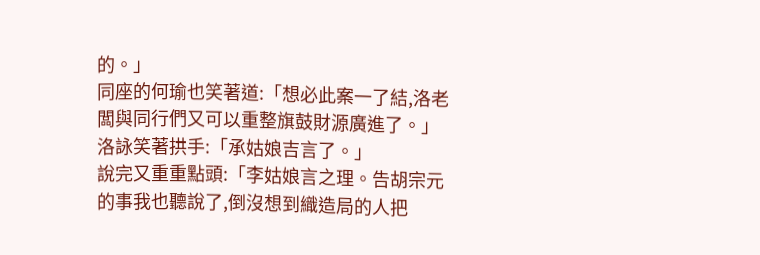的。」
同座的何瑜也笑著道:「想必此案一了結,洛老闆與同行們又可以重整旗鼓財源廣進了。」
洛詠笑著拱手:「承姑娘吉言了。」
說完又重重點頭:「李姑娘言之理。告胡宗元的事我也聽說了,倒沒想到織造局的人把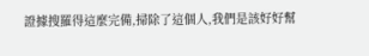證據搜羅得這麼完備,掃除了這個人,我們是該好好幫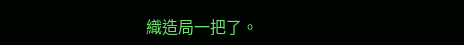織造局一把了。